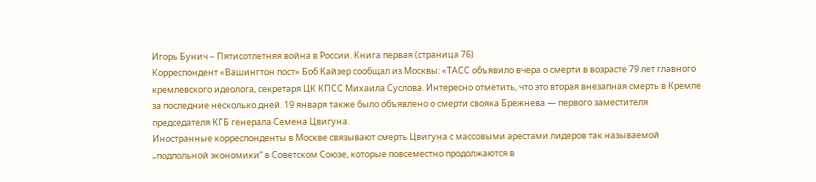Игорь Бунич – Пятисотлетняя война в России. Книга первая (страница 76)
Корреспондент «Вашингтон пост» Боб Кайзер сообщал из Москвы: «ТАСС объявило вчера о смерти в возрасте 79 лет главного кремлевского идеолога, секретаря ЦК КПСС Михаила Суслова. Интересно отметить, что это вторая внезапная смерть в Кремле за последние несколько дней. 19 января также было объявлено о смерти свояка Брежнева — первого заместителя председателя КГБ генерала Семена Цвигуна.
Иностранные корреспонденты в Москве связывают смерть Цвигуна с массовыми арестами лидеров так называемой „подпольной экономики“ в Советском Союзе, которые повсеместно продолжаются в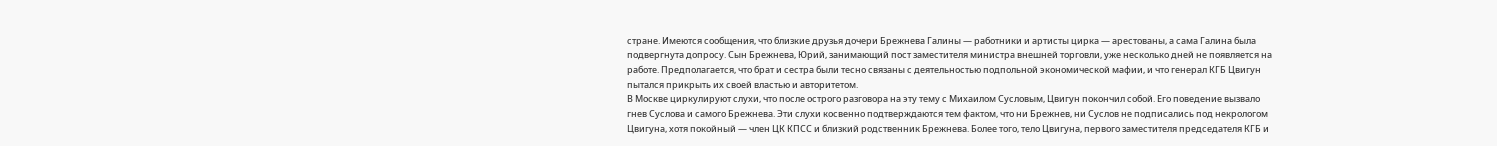стране. Имеются сообщения, что близкие друзья дочери Брежнева Галины — работники и артисты цирка — арестованы, а сама Галина была подвергнута допросу. Сын Брежнева, Юрий, занимающий пост заместителя министра внешней торговли, уже несколько дней не появляется на работе. Предполагается, что брат и сестра были тесно связаны с деятельностью подпольной экономической мафии, и что генерал КГБ Цвигун пытался прикрыть их своей властью и авторитетом.
В Москве циркулируют слухи, что после острого разговора на эту тему с Михаилом Сусловым, Цвигун покончил собой. Его поведение вызвало гнев Суслова и самого Брежнева. Эти слухи косвенно подтверждаются тем фактом, что ни Брежнев, ни Суслов не подписались под некрологом Цвигуна, хотя покойный — член ЦК КПСС и близкий родственник Брежнева. Более того, тело Цвигуна, первого заместителя председателя КГБ и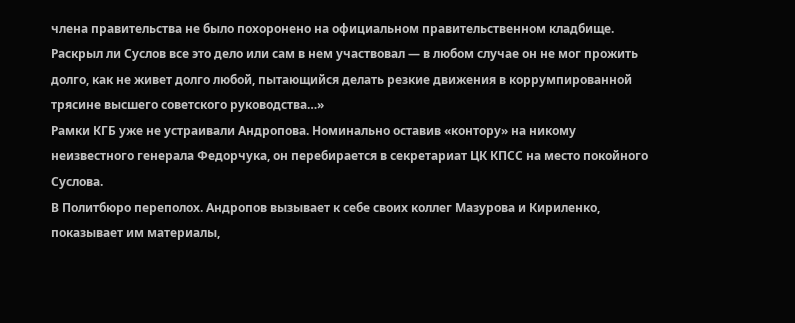члена правительства не было похоронено на официальном правительственном кладбище. Раскрыл ли Суслов все это дело или сам в нем участвовал — в любом случае он не мог прожить долго, как не живет долго любой, пытающийся делать резкие движения в коррумпированной трясине высшего советского руководства…»
Рамки КГБ уже не устраивали Андропова. Номинально оставив «контору» на никому неизвестного генерала Федорчука, он перебирается в секретариат ЦК КПСС на место покойного Суслова.
В Политбюро переполох. Андропов вызывает к себе своих коллег Мазурова и Кириленко, показывает им материалы,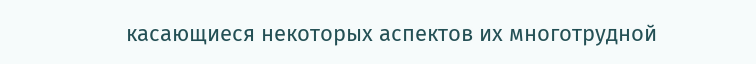касающиеся некоторых аспектов их многотрудной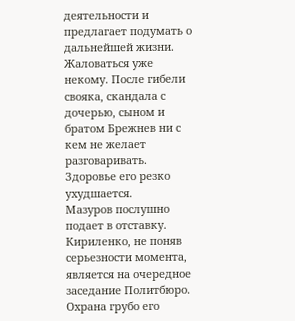деятельности и предлагает подумать о дальнейшей жизни. Жаловаться уже некому. После гибели свояка, скандала с дочерью, сыном и братом Брежнев ни с кем не желает разговаривать. Здоровье его резко ухудшается.
Мазуров послушно подает в отставку. Кириленко, не поняв серьезности момента, является на очередное заседание Политбюро. Охрана грубо его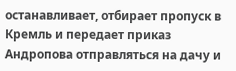останавливает, отбирает пропуск в Кремль и передает приказ Андропова отправляться на дачу и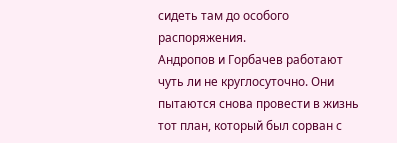сидеть там до особого распоряжения.
Андропов и Горбачев работают чуть ли не круглосуточно. Они пытаются снова провести в жизнь тот план, который был сорван с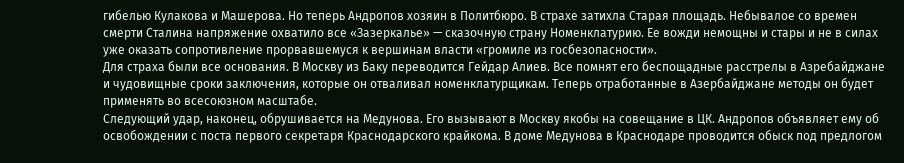гибелью Кулакова и Машерова. Но теперь Андропов хозяин в Политбюро. В страхе затихла Старая площадь. Небывалое со времен смерти Сталина напряжение охватило все «Зазеркалье» — сказочную страну Номенклатурию. Ее вожди немощны и стары и не в силах уже оказать сопротивление прорвавшемуся к вершинам власти «громиле из госбезопасности».
Для страха были все основания. В Москву из Баку переводится Гейдар Алиев. Все помнят его беспощадные расстрелы в Азребайджане и чудовищные сроки заключения, которые он отваливал номенклатурщикам. Теперь отработанные в Азербайджане методы он будет применять во всесоюзном масштабе.
Следующий удар, наконец, обрушивается на Медунова. Его вызывают в Москву якобы на совещание в ЦК. Андропов объявляет ему об освобождении с поста первого секретаря Краснодарского крайкома. В доме Медунова в Краснодаре проводится обыск под предлогом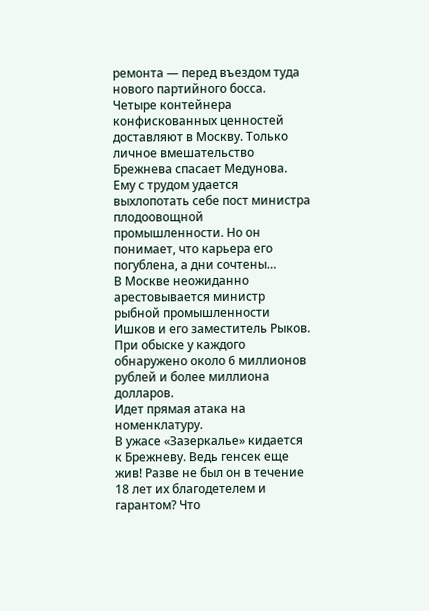ремонта — перед въездом туда нового партийного босса. Четыре контейнера конфискованных ценностей доставляют в Москву. Только личное вмешательство Брежнева спасает Медунова. Ему с трудом удается выхлопотать себе пост министра плодоовощной промышленности. Но он понимает, что карьера его погублена, а дни сочтены…
В Москве неожиданно арестовывается министр рыбной промышленности Ишков и его заместитель Рыков. При обыске у каждого обнаружено около 6 миллионов рублей и более миллиона долларов.
Идет прямая атака на номенклатуру.
В ужасе «Зазеркалье» кидается к Брежневу. Ведь генсек еще жив! Разве не был он в течение 18 лет их благодетелем и гарантом? Что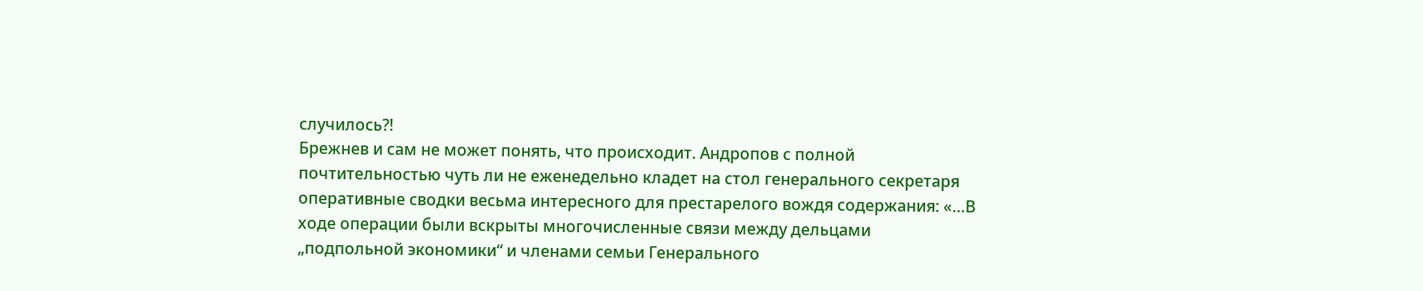случилось?!
Брежнев и сам не может понять, что происходит. Андропов с полной почтительностью чуть ли не еженедельно кладет на стол генерального секретаря оперативные сводки весьма интересного для престарелого вождя содержания: «…В ходе операции были вскрыты многочисленные связи между дельцами „подпольной экономики“ и членами семьи Генерального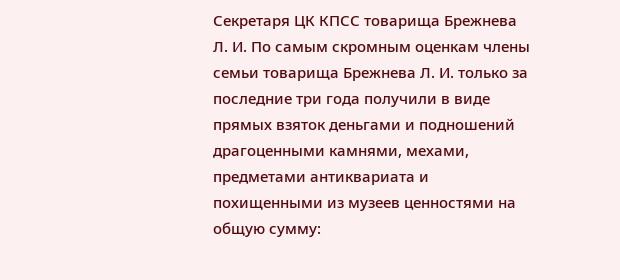Секретаря ЦК КПСС товарища Брежнева Л. И. По самым скромным оценкам члены семьи товарища Брежнева Л. И. только за последние три года получили в виде прямых взяток деньгами и подношений драгоценными камнями, мехами, предметами антиквариата и похищенными из музеев ценностями на общую сумму: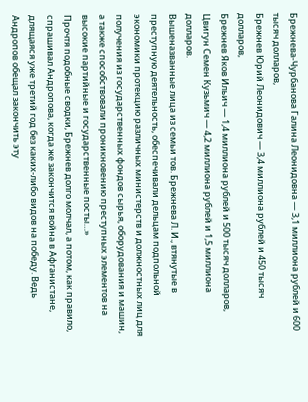Брежнева-Чурбанова Галина Леонидовна — 3,1 миллиона рублей и 600 тысяч долларов,
Брежнев Юрий Леонидович — 3,4 миллиона рублей и 450 тысяч долларов,
Брежнев Яков Ильич — 1,4 миллиона рублей и 500 тысяч долларов,
Цвигун Семен Кузьмич — 4,2 миллиона рублей и 1,5 миллиона долларов.
Вышеназванные лица из семьи тов. Брежнева Л. И., втянутые в преступную деятельность, обеспечивали дельцам подпольной экономики протекцию различных министерств и должностных лиц для получения из государственных фондов сырья, оборудования и машин, а также способствовали проникновению преступных элементов на высокие партийные и государственные посты…»
Прочтя подобные сводки, Брежнев долго молчал, а потом, как правило, спрашивал Андропова, когда же закончится война в Афганистане, длящаяся уже третий год без каких-либо видов на победу. Ведь Андропов обещал закончить эту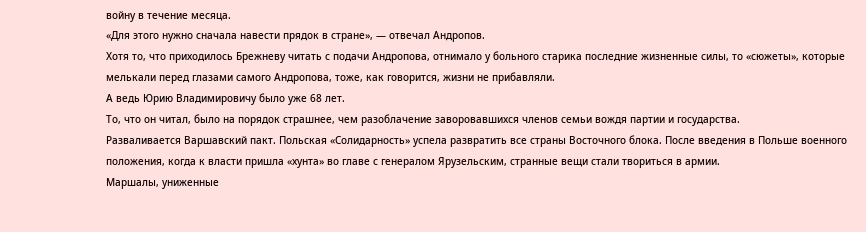войну в течение месяца.
«Для этого нужно сначала навести прядок в стране», — отвечал Андропов.
Хотя то, что приходилось Брежневу читать с подачи Андропова, отнимало у больного старика последние жизненные силы, то «сюжеты», которые мелькали перед глазами самого Андропова, тоже, как говорится, жизни не прибавляли.
А ведь Юрию Владимировичу было уже 68 лет.
То, что он читал, было на порядок страшнее, чем разоблачение заворовавшихся членов семьи вождя партии и государства.
Разваливается Варшавский пакт. Польская «Солидарность» успела развратить все страны Восточного блока. После введения в Польше военного положения, когда к власти пришла «хунта» во главе с генералом Ярузельским, странные вещи стали твориться в армии.
Маршалы, униженные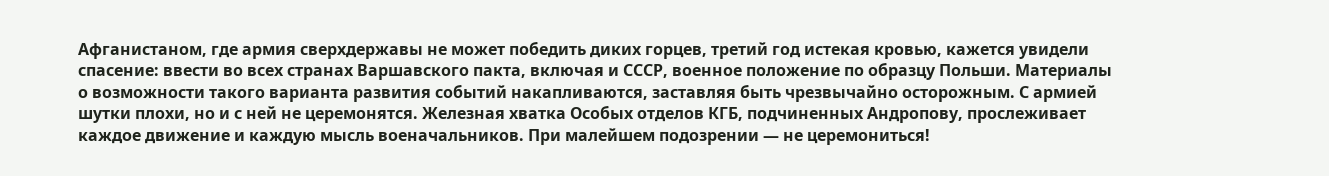Афганистаном, где армия сверхдержавы не может победить диких горцев, третий год истекая кровью, кажется увидели спасение: ввести во всех странах Варшавского пакта, включая и СССР, военное положение по образцу Польши. Материалы о возможности такого варианта развития событий накапливаются, заставляя быть чрезвычайно осторожным. С армией шутки плохи, но и с ней не церемонятся. Железная хватка Особых отделов КГБ, подчиненных Андропову, прослеживает каждое движение и каждую мысль военачальников. При малейшем подозрении — не церемониться!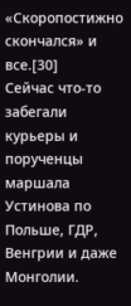«Скоропостижно скончался» и все.[30]
Сейчас что-то забегали курьеры и порученцы маршала Устинова по Польше, ГДР, Венгрии и даже Монголии.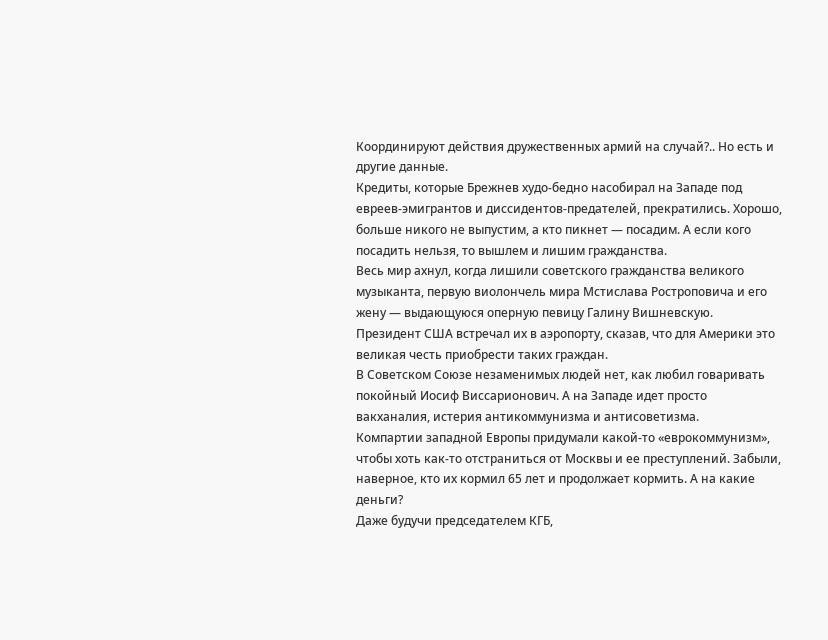Координируют действия дружественных армий на случай?.. Но есть и другие данные.
Кредиты, которые Брежнев худо-бедно насобирал на Западе под евреев-эмигрантов и диссидентов-предателей, прекратились. Хорошо, больше никого не выпустим, а кто пикнет — посадим. А если кого посадить нельзя, то вышлем и лишим гражданства.
Весь мир ахнул, когда лишили советского гражданства великого музыканта, первую виолончель мира Мстислава Ростроповича и его жену — выдающуюся оперную певицу Галину Вишневскую.
Президент США встречал их в аэропорту, сказав, что для Америки это великая честь приобрести таких граждан.
В Советском Союзе незаменимых людей нет, как любил говаривать покойный Иосиф Виссарионович. А на Западе идет просто вакханалия, истерия антикоммунизма и антисоветизма.
Компартии западной Европы придумали какой-то «еврокоммунизм», чтобы хоть как-то отстраниться от Москвы и ее преступлений. Забыли, наверное, кто их кормил 65 лет и продолжает кормить. А на какие деньги?
Даже будучи председателем КГБ,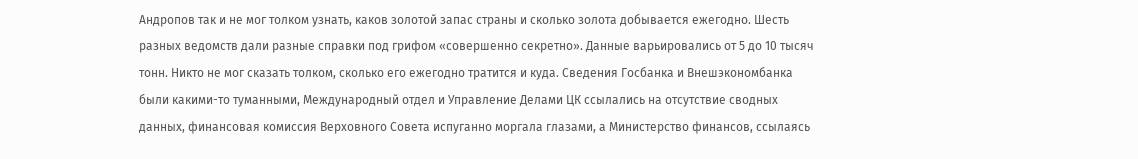Андропов так и не мог толком узнать, каков золотой запас страны и сколько золота добывается ежегодно. Шесть разных ведомств дали разные справки под грифом «совершенно секретно». Данные варьировались от 5 до 10 тысяч тонн. Никто не мог сказать толком, сколько его ежегодно тратится и куда. Сведения Госбанка и Внешэкономбанка были какими-то туманными, Международный отдел и Управление Делами ЦК ссылались на отсутствие сводных данных, финансовая комиссия Верховного Совета испуганно моргала глазами, а Министерство финансов, ссылаясь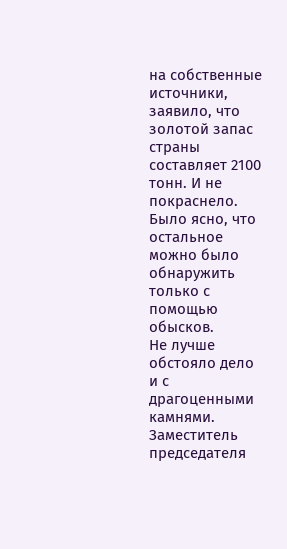на собственные источники, заявило, что золотой запас страны составляет 2100 тонн. И не покраснело. Было ясно, что остальное можно было обнаружить только с помощью обысков.
Не лучше обстояло дело и с драгоценными камнями. Заместитель председателя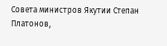Совета министров Якутии Степан Платонов,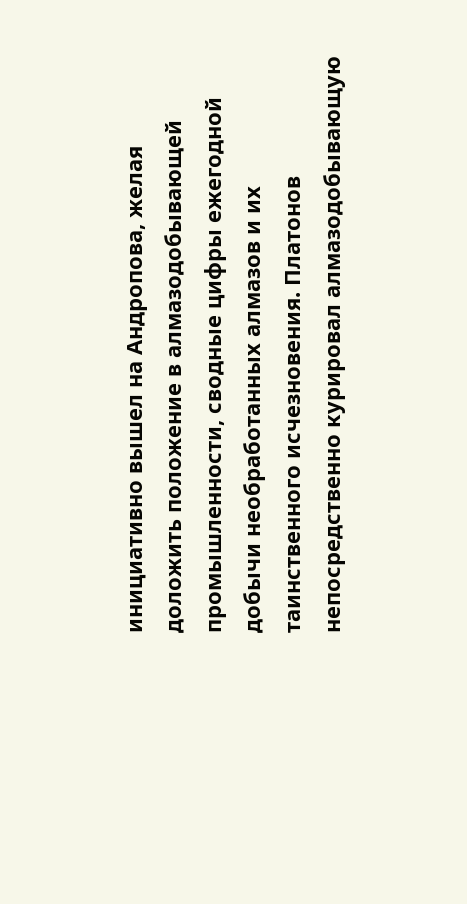инициативно вышел на Андропова, желая доложить положение в алмазодобывающей промышленности, сводные цифры ежегодной добычи необработанных алмазов и их таинственного исчезновения. Платонов непосредственно курировал алмазодобывающую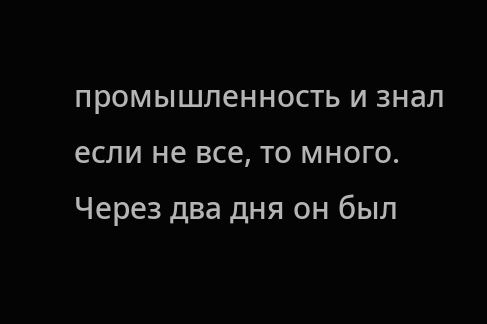промышленность и знал если не все, то много. Через два дня он был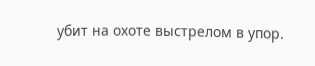убит на охоте выстрелом в упор.